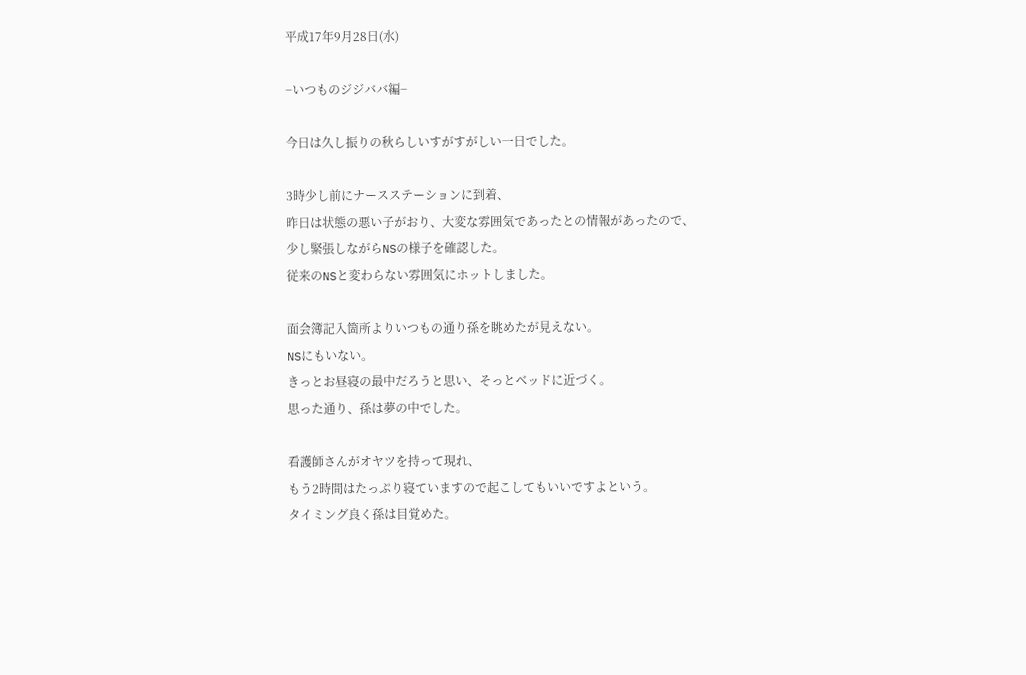平成17年9月28日(水)

−いつものジジババ編−

今日は久し振りの秋らしいすがすがしい一日でした。

3時少し前にナースステーションに到着、
昨日は状態の悪い子がおり、大変な雰囲気であったとの情報があったので、
少し緊張しながらNSの様子を確認した。
従来のNSと変わらない雰囲気にホットしました。

面会簿記入箇所よりいつもの通り孫を眺めたが見えない。
NSにもいない。
きっとお昼寝の最中だろうと思い、そっとベッドに近づく。
思った通り、孫は夢の中でした。

看護師さんがオヤツを持って現れ、
もう2時間はたっぷり寝ていますので起こしてもいいですよという。
タイミング良く孫は目覚めた。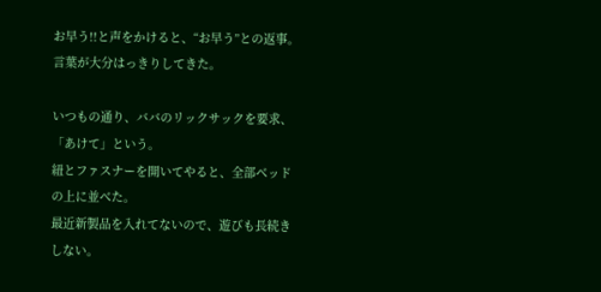お早う!!と声をかけると、“お早う”との返事。
言葉が大分はっきりしてきた。

いつもの通り、ババのリックサックを要求、「あけて」という。
紐とファスナーを開いてやると、全部ベッドの上に並べた。
最近新製品を入れてないので、遊びも長続きしない。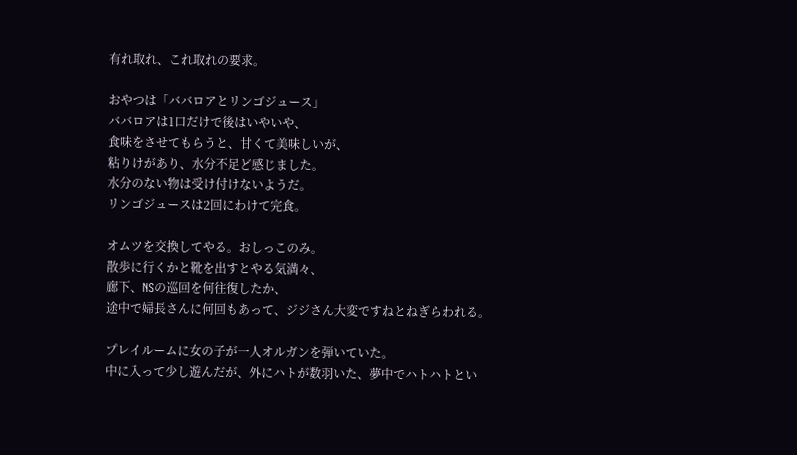有れ取れ、これ取れの要求。

おやつは「ババロアとリンゴジュース」
ババロアは1口だけで後はいやいや、
食味をさせてもらうと、甘くて美味しいが、
粘りけがあり、水分不足ど感じました。
水分のない物は受け付けないようだ。
リンゴジュースは2回にわけて完食。

オムツを交換してやる。おしっこのみ。
散歩に行くかと靴を出すとやる気満々、
廊下、NSの巡回を何往復したか、
途中で婦長さんに何回もあって、ジジさん大変ですねとねぎらわれる。

プレイルームに女の子が一人オルガンを弾いていた。
中に入って少し遊んだが、外にハトが数羽いた、夢中でハトハトとい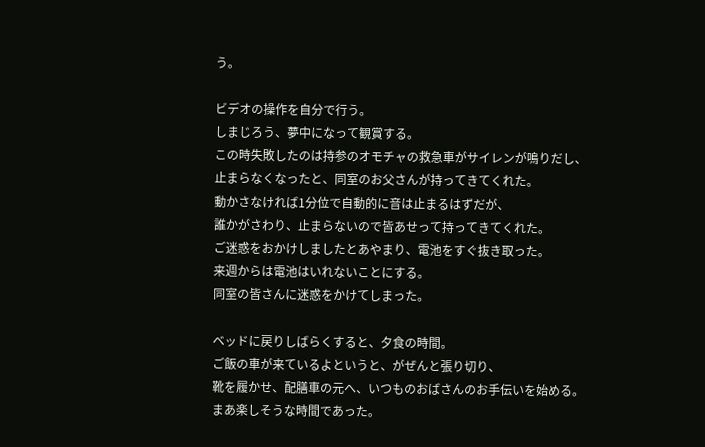う。

ビデオの操作を自分で行う。
しまじろう、夢中になって観賞する。
この時失敗したのは持参のオモチャの救急車がサイレンが鳴りだし、
止まらなくなったと、同室のお父さんが持ってきてくれた。
動かさなければ1分位で自動的に音は止まるはずだが、
誰かがさわり、止まらないので皆あせって持ってきてくれた。
ご迷惑をおかけしましたとあやまり、電池をすぐ抜き取った。
来週からは電池はいれないことにする。
同室の皆さんに迷惑をかけてしまった。

ベッドに戻りしばらくすると、夕食の時間。
ご飯の車が来ているよというと、がぜんと張り切り、
靴を履かせ、配膳車の元へ、いつものおばさんのお手伝いを始める。
まあ楽しそうな時間であった。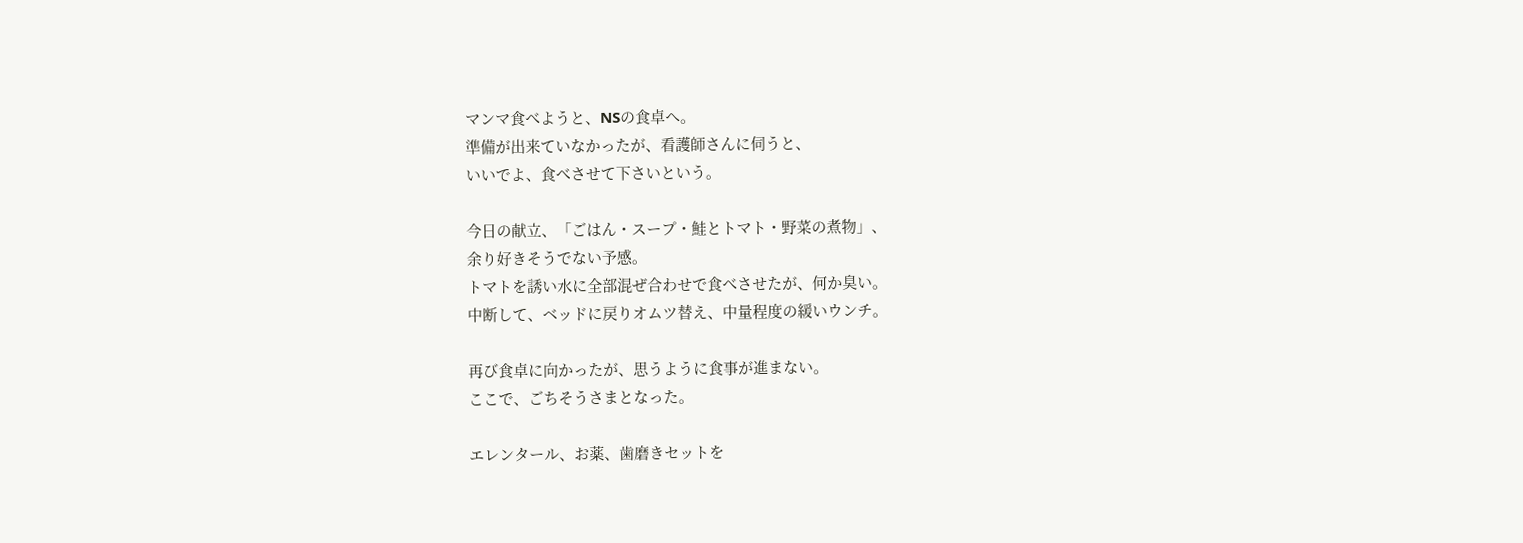マンマ食べようと、NSの食卓へ。
準備が出来ていなかったが、看護師さんに伺うと、
いいでよ、食べさせて下さいという。

今日の献立、「ごはん・スープ・鮭とトマト・野菜の煮物」、
余り好きそうでない予感。
トマトを誘い水に全部混ぜ合わせで食べさせたが、何か臭い。
中断して、ベッドに戻りオムツ替え、中量程度の緩いウンチ。

再び食卓に向かったが、思うように食事が進まない。
ここで、ごちそうさまとなった。

エレンタール、お薬、歯磨きセットを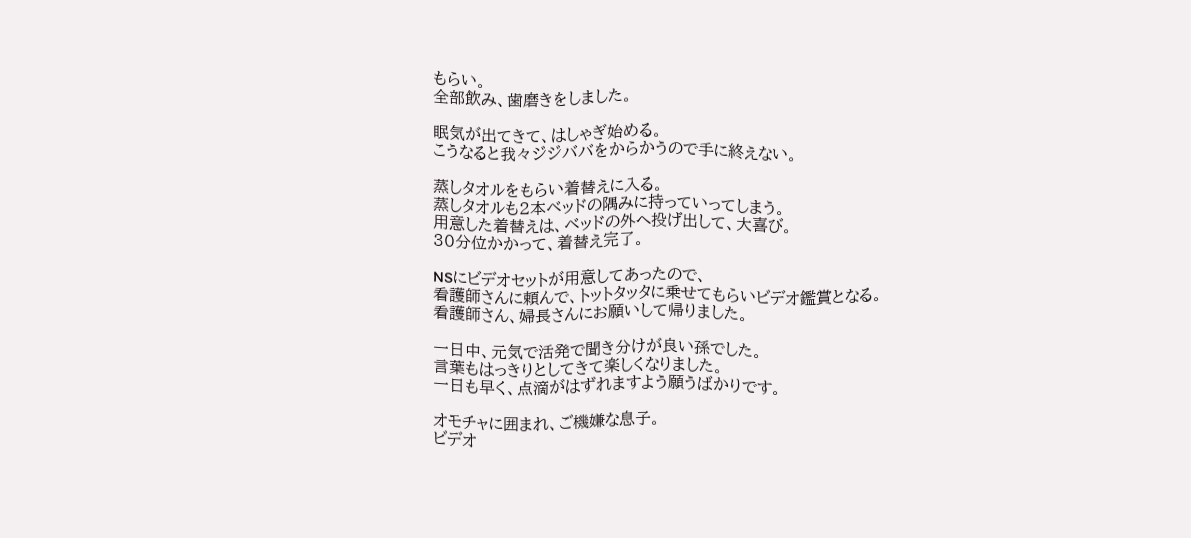もらい。
全部飲み、歯磨きをしました。

眠気が出てきて、はしゃぎ始める。
こうなると我々ジジババをからかうので手に終えない。

蒸しタオルをもらい着替えに入る。
蒸しタオルも2本ベッドの隅みに持っていってしまう。
用意した着替えは、ベッドの外へ投げ出して、大喜び。
30分位かかって、着替え完了。

NSにビデオセットが用意してあったので、
看護師さんに頼んで、トットタッタに乗せてもらいビデオ鑑賞となる。
看護師さん、婦長さんにお願いして帰りました。

一日中、元気で活発で聞き分けが良い孫でした。
言葉もはっきりとしてきて楽しくなりました。
一日も早く、点滴がはずれますよう願うばかりです。

オモチャに囲まれ、ご機嫌な息子。
ビデオ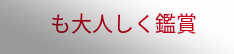も大人しく鑑賞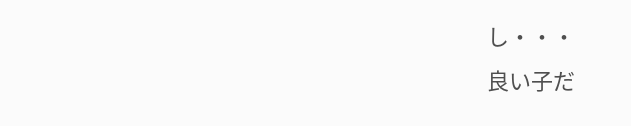し・・・
良い子だ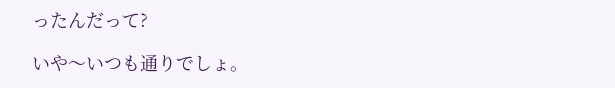ったんだって?

いや〜いつも通りでしょ。